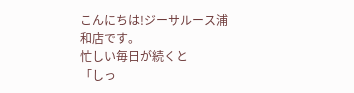こんにちは!ジーサルース浦和店です。
忙しい毎日が続くと
「しっ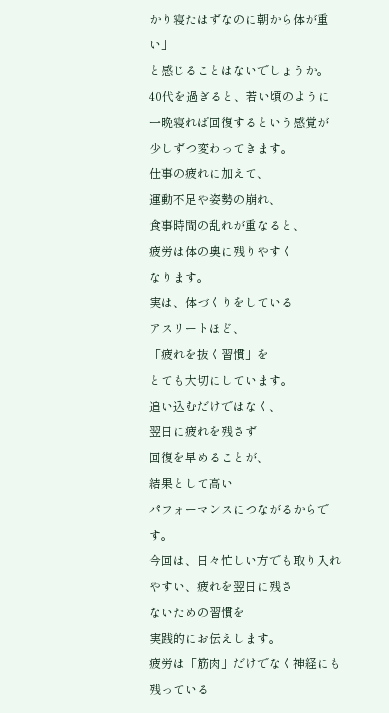かり寝たはずなのに朝から体が重い」
と感じることはないでしょうか。
40代を過ぎると、若い頃のように
一晩寝れば回復するという感覚が
少しずつ変わってきます。
仕事の疲れに加えて、
運動不足や姿勢の崩れ、
食事時間の乱れが重なると、
疲労は体の奥に残りやすく
なります。
実は、体づくりをしている
アスリートほど、
「疲れを抜く習慣」を
とても大切にしています。
追い込むだけではなく、
翌日に疲れを残さず
回復を早めることが、
結果として高い
パフォーマンスにつながるからです。
今回は、日々忙しい方でも取り入れ
やすい、疲れを翌日に残さ
ないための習慣を
実践的にお伝えします。
疲労は「筋肉」だけでなく神経にも残っている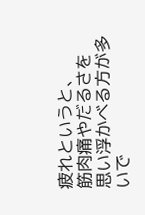疲れというと、
筋肉痛やだるさを
思い浮かべる方が多いで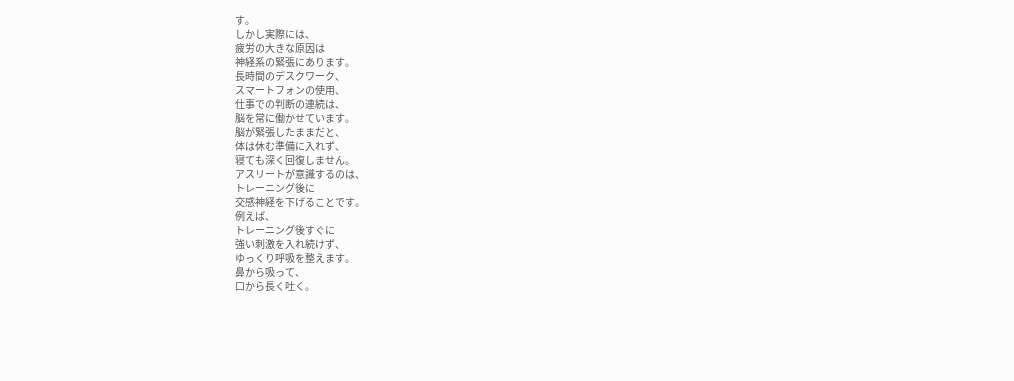す。
しかし実際には、
疲労の大きな原因は
神経系の緊張にあります。
長時間のデスクワーク、
スマートフォンの使用、
仕事での判断の連続は、
脳を常に働かせています。
脳が緊張したままだと、
体は休む準備に入れず、
寝ても深く回復しません。
アスリートが意識するのは、
トレーニング後に
交感神経を下げることです。
例えば、
トレーニング後すぐに
強い刺激を入れ続けず、
ゆっくり呼吸を整えます。
鼻から吸って、
口から長く吐く。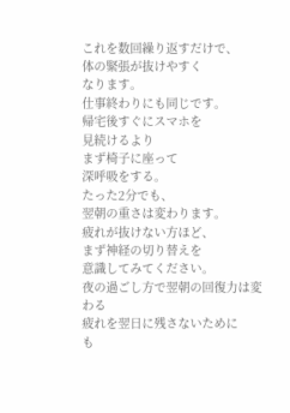これを数回繰り返すだけで、
体の緊張が抜けやすく
なります。
仕事終わりにも同じです。
帰宅後すぐにスマホを
見続けるより
まず椅子に座って
深呼吸をする。
たった2分でも、
翌朝の重さは変わります。
疲れが抜けない方ほど、
まず神経の切り替えを
意識してみてください。
夜の過ごし方で翌朝の回復力は変わる
疲れを翌日に残さないために
も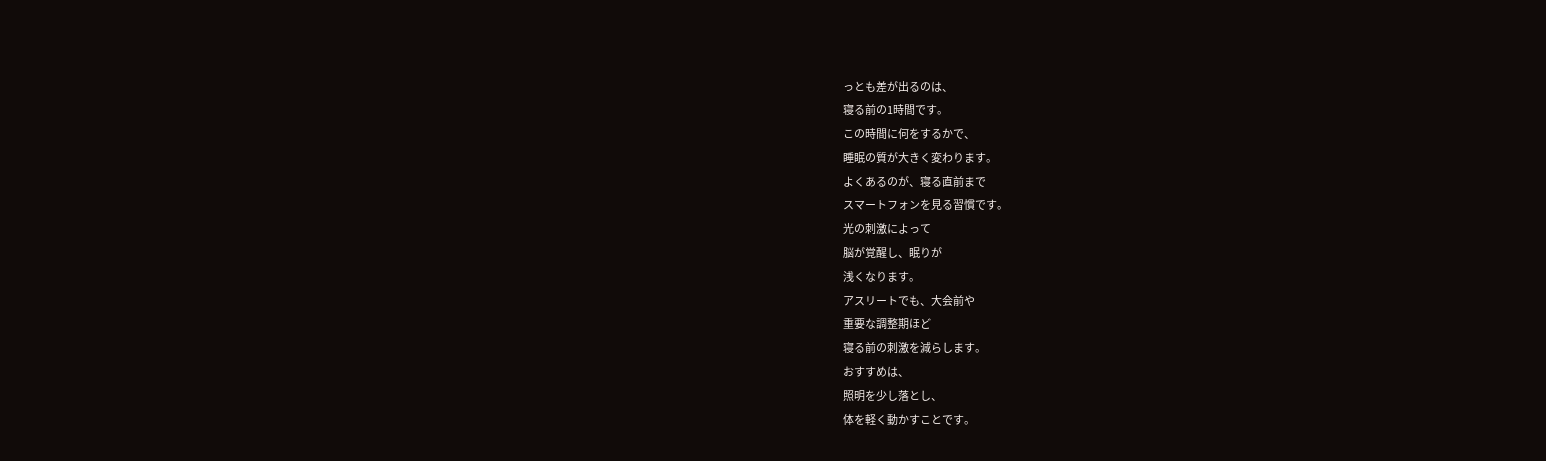っとも差が出るのは、
寝る前の1時間です。
この時間に何をするかで、
睡眠の質が大きく変わります。
よくあるのが、寝る直前まで
スマートフォンを見る習慣です。
光の刺激によって
脳が覚醒し、眠りが
浅くなります。
アスリートでも、大会前や
重要な調整期ほど
寝る前の刺激を減らします。
おすすめは、
照明を少し落とし、
体を軽く動かすことです。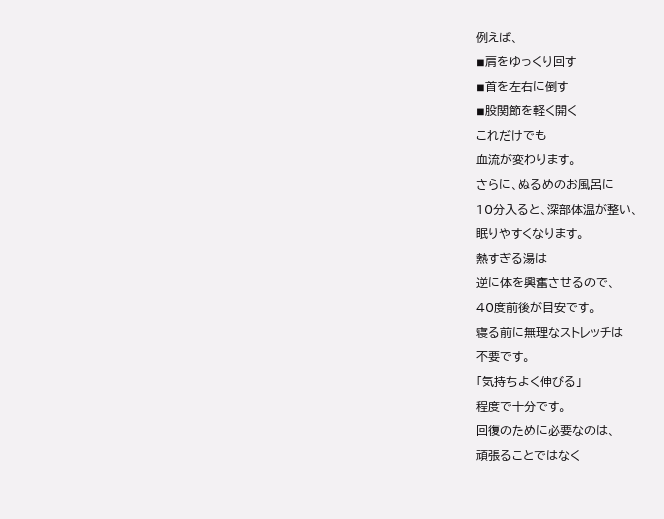例えば、
◾肩をゆっくり回す
◾首を左右に倒す
◾股関節を軽く開く
これだけでも
血流が変わります。
さらに、ぬるめのお風呂に
10分入ると、深部体温が整い、
眠りやすくなります。
熱すぎる湯は
逆に体を興奮させるので、
40度前後が目安です。
寝る前に無理なストレッチは
不要です。
「気持ちよく伸びる」
程度で十分です。
回復のために必要なのは、
頑張ることではなく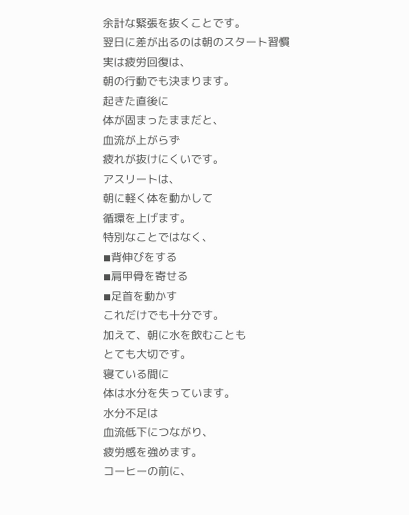余計な緊張を抜くことです。
翌日に差が出るのは朝のスタート習慣
実は疲労回復は、
朝の行動でも決まります。
起きた直後に
体が固まったままだと、
血流が上がらず
疲れが抜けにくいです。
アスリートは、
朝に軽く体を動かして
循環を上げます。
特別なことではなく、
◾背伸びをする
◾肩甲骨を寄せる
◾足首を動かす
これだけでも十分です。
加えて、朝に水を飲むことも
とても大切です。
寝ている間に
体は水分を失っています。
水分不足は
血流低下につながり、
疲労感を強めます。
コーヒーの前に、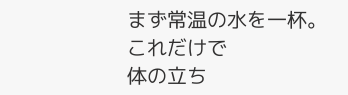まず常温の水を一杯。
これだけで
体の立ち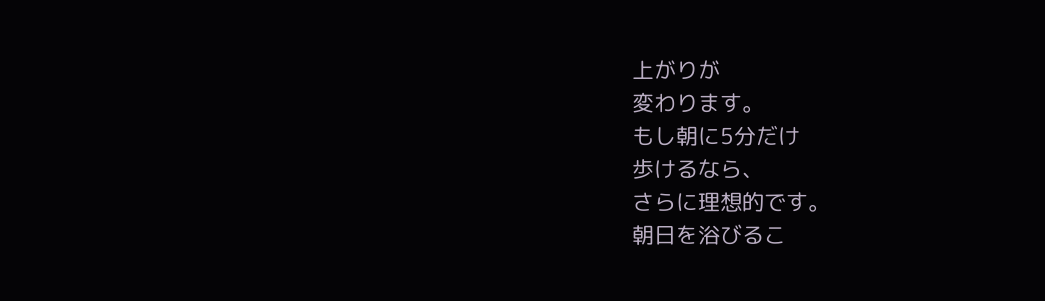上がりが
変わります。
もし朝に5分だけ
歩けるなら、
さらに理想的です。
朝日を浴びるこ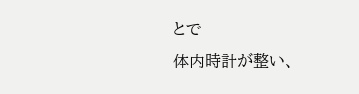とで
体内時計が整い、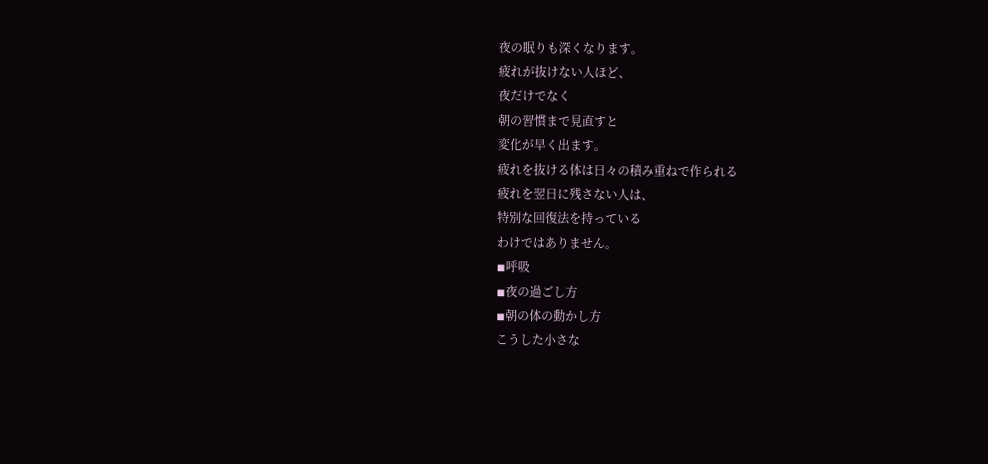夜の眠りも深くなります。
疲れが抜けない人ほど、
夜だけでなく
朝の習慣まで見直すと
変化が早く出ます。
疲れを抜ける体は日々の積み重ねで作られる
疲れを翌日に残さない人は、
特別な回復法を持っている
わけではありません。
◾呼吸
◾夜の過ごし方
◾朝の体の動かし方
こうした小さな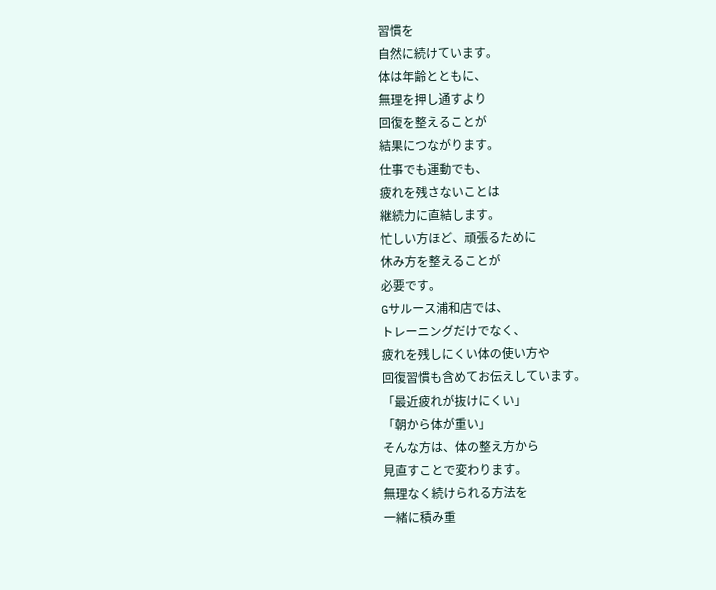習慣を
自然に続けています。
体は年齢とともに、
無理を押し通すより
回復を整えることが
結果につながります。
仕事でも運動でも、
疲れを残さないことは
継続力に直結します。
忙しい方ほど、頑張るために
休み方を整えることが
必要です。
Gサルース浦和店では、
トレーニングだけでなく、
疲れを残しにくい体の使い方や
回復習慣も含めてお伝えしています。
「最近疲れが抜けにくい」
「朝から体が重い」
そんな方は、体の整え方から
見直すことで変わります。
無理なく続けられる方法を
一緒に積み重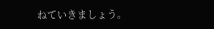ねていきましょう。